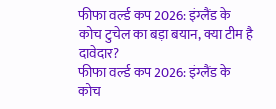फीफा वर्ल्ड कप 2026: इंग्लैंड के कोच टुचेल का बड़ा बयान, क्या टीम है दावेदार?
फीफा वर्ल्ड कप 2026: इंग्लैंड के कोच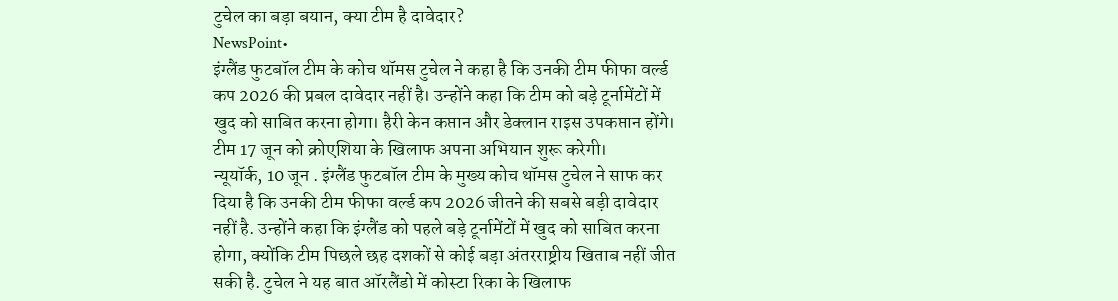टुचेल का बड़ा बयान, क्या टीम है दावेदार?
NewsPoint•
इंग्लैंड फुटबॉल टीम के कोच थॉमस टुचेल ने कहा है कि उनकी टीम फीफा वर्ल्ड कप 2026 की प्रबल दावेदार नहीं है। उन्होंने कहा कि टीम को बड़े टूर्नामेंटों में खुद को साबित करना होगा। हैरी केन कप्तान और डेक्लान राइस उपकप्तान होंगे। टीम 17 जून को क्रोएशिया के खिलाफ अपना अभियान शुरू करेगी।
न्यूयॉर्क, 10 जून . इंग्लैंड फुटबॉल टीम के मुख्य कोच थॉमस टुचेल ने साफ कर दिया है कि उनकी टीम फीफा वर्ल्ड कप 2026 जीतने की सबसे बड़ी दावेदार नहीं है. उन्होंने कहा कि इंग्लैंड को पहले बड़े टूर्नामेंटों में खुद को साबित करना होगा, क्योंकि टीम पिछले छह दशकों से कोई बड़ा अंतरराष्ट्रीय खिताब नहीं जीत सकी है. टुचेल ने यह बात ऑरलैंडो में कोस्टा रिका के खिलाफ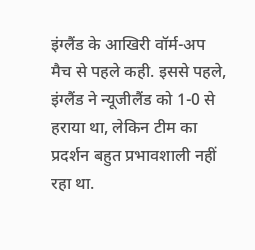इंग्लैंड के आखिरी वॉर्म-अप मैच से पहले कही. इससे पहले, इंग्लैंड ने न्यूजीलैंड को 1-0 से हराया था, लेकिन टीम का प्रदर्शन बहुत प्रभावशाली नहीं रहा था.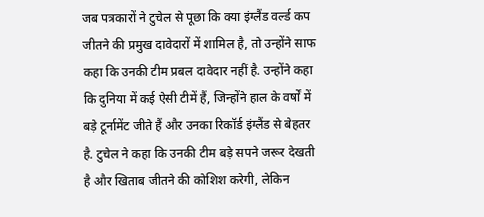जब पत्रकारों ने टुचेल से पूछा कि क्या इंग्लैंड वर्ल्ड कप जीतने की प्रमुख दावेदारों में शामिल है, तो उन्होंने साफ कहा कि उनकी टीम प्रबल दावेदार नहीं है. उन्होंने कहा कि दुनिया में कई ऐसी टीमें हैं, जिन्होंने हाल के वर्षों में बड़े टूर्नामेंट जीते हैं और उनका रिकॉर्ड इंग्लैंड से बेहतर है. टुचेल ने कहा कि उनकी टीम बड़े सपने जरूर देखती है और खिताब जीतने की कोशिश करेगी, लेकिन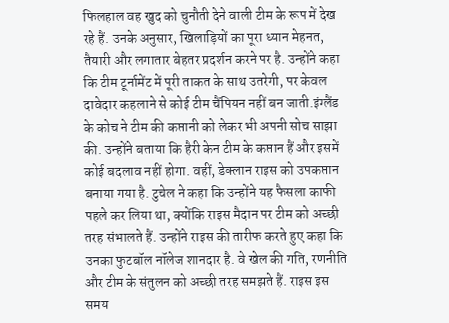फिलहाल वह खुद को चुनौती देने वाली टीम के रूप में देख रहे हैं. उनके अनुसार, खिलाड़ियों का पूरा ध्यान मेहनत, तैयारी और लगातार बेहतर प्रदर्शन करने पर है. उन्होंने कहा कि टीम टूर्नामेंट में पूरी ताकत के साथ उतरेगी, पर केवल दावेदार कहलाने से कोई टीम चैंपियन नहीं बन जाती.इंग्लैंड के कोच ने टीम की कप्तानी को लेकर भी अपनी सोच साझा की. उन्होंने बताया कि हैरी केन टीम के कप्तान हैं और इसमें कोई बदलाव नहीं होगा. वहीं, डेक्लान राइस को उपकप्तान बनाया गया है. टुचेल ने कहा कि उन्होंने यह फैसला काफी पहले कर लिया था, क्योंकि राइस मैदान पर टीम को अच्छी तरह संभालते हैं. उन्होंने राइस की तारीफ करते हुए कहा कि उनका फुटबॉल नॉलेज शानदार है. वे खेल की गति, रणनीति और टीम के संतुलन को अच्छी तरह समझते हैं. राइस इस समय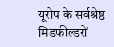यूरोप के सर्वश्रेष्ठ मिडफील्डरों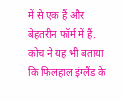में से एक हैं और बेहतरीन फॉर्म में हैं.
कोच ने यह भी बताया कि फिलहाल इंग्लैंड के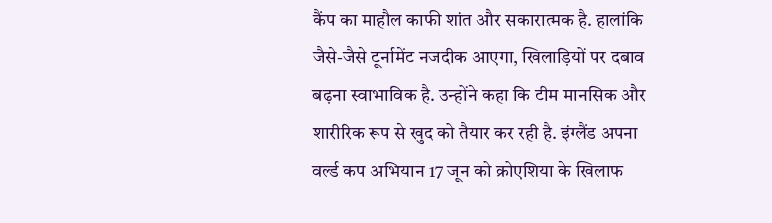कैंप का माहौल काफी शांत और सकारात्मक है. हालांकि जैसे-जैसे टूर्नामेंट नजदीक आएगा, खिलाड़ियों पर दबाव बढ़ना स्वाभाविक है. उन्होंने कहा कि टीम मानसिक और शारीरिक रूप से खुद को तैयार कर रही है. इंग्लैंड अपना वर्ल्ड कप अभियान 17 जून को क्रोएशिया के खिलाफ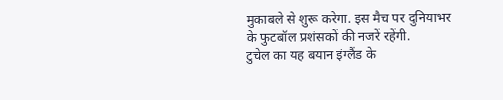मुकाबले से शुरू करेगा. इस मैच पर दुनियाभर के फुटबॉल प्रशंसकों की नजरें रहेंगी.
टुचेल का यह बयान इंग्लैंड के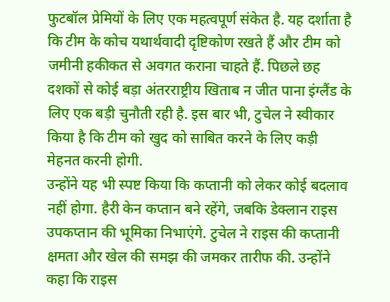फुटबॉल प्रेमियों के लिए एक महत्वपूर्ण संकेत है. यह दर्शाता है कि टीम के कोच यथार्थवादी दृष्टिकोण रखते हैं और टीम को जमीनी हकीकत से अवगत कराना चाहते हैं. पिछले छह दशकों से कोई बड़ा अंतरराष्ट्रीय खिताब न जीत पाना इंग्लैंड के लिए एक बड़ी चुनौती रही है. इस बार भी, टुचेल ने स्वीकार किया है कि टीम को खुद को साबित करने के लिए कड़ी मेहनत करनी होगी.
उन्होंने यह भी स्पष्ट किया कि कप्तानी को लेकर कोई बदलाव नहीं होगा. हैरी केन कप्तान बने रहेंगे, जबकि डेक्लान राइस उपकप्तान की भूमिका निभाएंगे. टुचेल ने राइस की कप्तानी क्षमता और खेल की समझ की जमकर तारीफ की. उन्होंने कहा कि राइस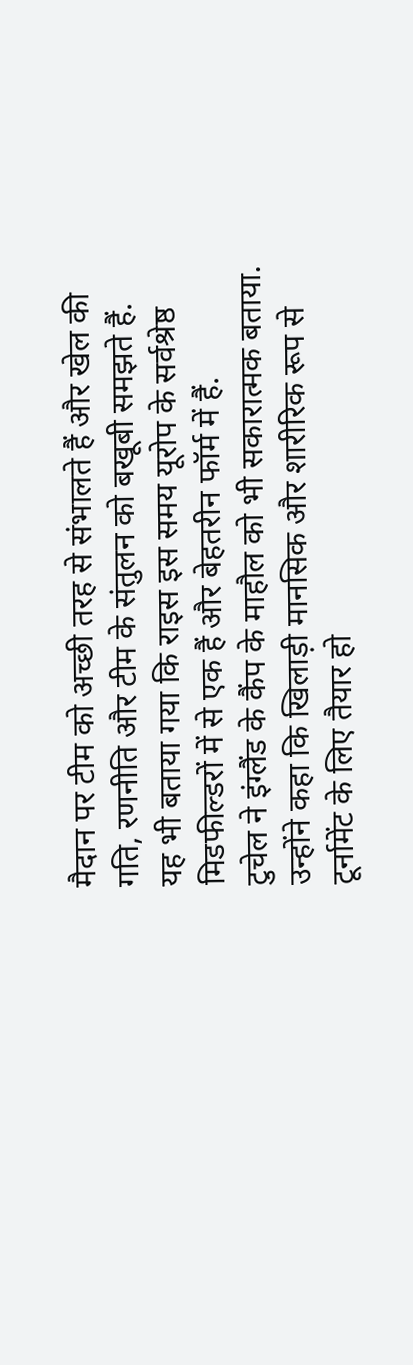मैदान पर टीम को अच्छी तरह से संभालते हैं और खेल की गति, रणनीति और टीम के संतुलन को बखूबी समझते हैं. यह भी बताया गया कि राइस इस समय यूरोप के सर्वश्रेष्ठ मिडफील्डरों में से एक हैं और बेहतरीन फॉर्म में हैं.
टुचेल ने इंग्लैंड के कैंप के माहौल को भी सकारात्मक बताया. उन्होंने कहा कि खिलाड़ी मानसिक और शारीरिक रूप से टूर्नामेंट के लिए तैयार हो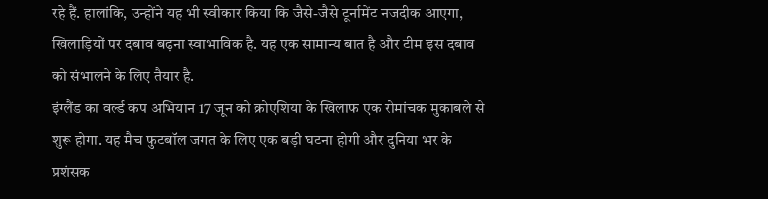रहे हैं. हालांकि, उन्होंने यह भी स्वीकार किया कि जैसे-जैसे टूर्नामेंट नजदीक आएगा, खिलाड़ियों पर दबाव बढ़ना स्वाभाविक है. यह एक सामान्य बात है और टीम इस दबाव को संभालने के लिए तैयार है.
इंग्लैंड का वर्ल्ड कप अभियान 17 जून को क्रोएशिया के खिलाफ एक रोमांचक मुकाबले से शुरू होगा. यह मैच फुटबॉल जगत के लिए एक बड़ी घटना होगी और दुनिया भर के प्रशंसक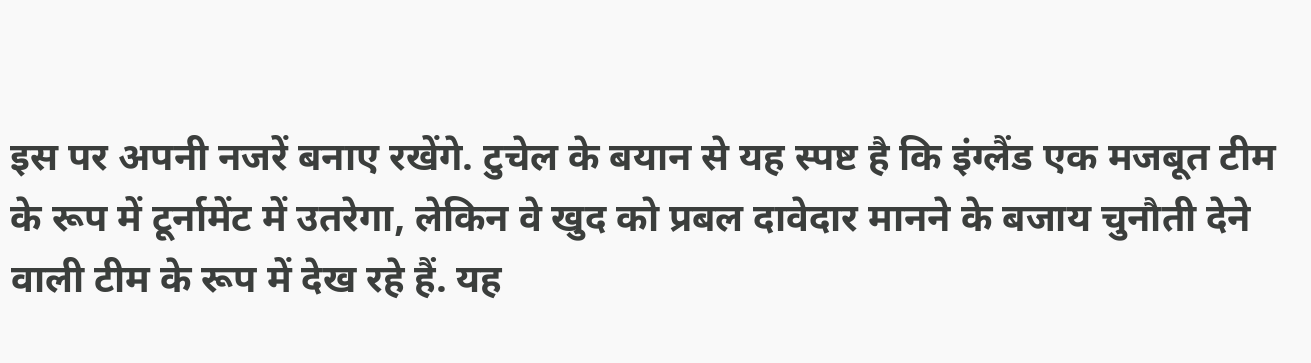इस पर अपनी नजरें बनाए रखेंगे. टुचेल के बयान से यह स्पष्ट है कि इंग्लैंड एक मजबूत टीम के रूप में टूर्नामेंट में उतरेगा, लेकिन वे खुद को प्रबल दावेदार मानने के बजाय चुनौती देने वाली टीम के रूप में देख रहे हैं. यह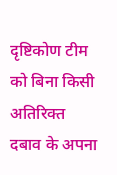दृष्टिकोण टीम को बिना किसी अतिरिक्त दबाव के अपना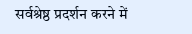सर्वश्रेष्ठ प्रदर्शन करने में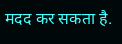मदद कर सकता है.